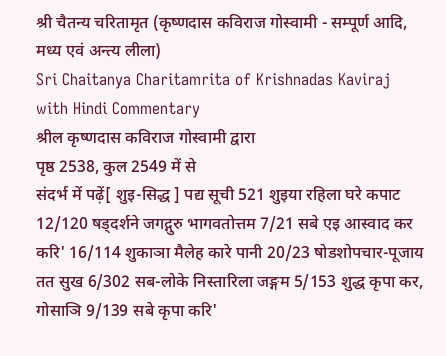श्री चैतन्य चरितामृत (कृष्णदास कविराज गोस्वामी - सम्पूर्ण आदि, मध्य एवं अन्त्य लीला)
Sri Chaitanya Charitamrita of Krishnadas Kaviraj with Hindi Commentary
श्रील कृष्णदास कविराज गोस्वामी द्वारा
पृष्ठ 2538, कुल 2549 में से
संदर्भ में पढ़ें[ शुइ-सिद्ध ] पद्य सूची 521 शुइया रहिला घरे कपाट 12/120 षड्दर्शने जगद्गुरु भागवतोत्तम 7/21 सबे एइ आस्वाद कर करि' 16/114 शुकाञा मैलेह कारे पानी 20/23 षोडशोपचार-पूजाय तत सुख 6/302 सब-लोके निस्तारिला जङ्गम 5/153 शुद्ध कृपा कर, गोसाञि 9/139 सबे कृपा करि'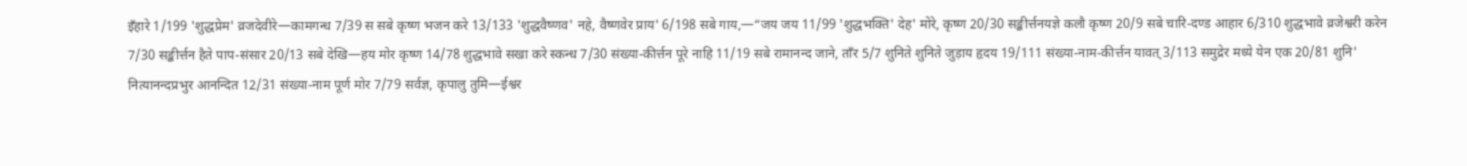इँहारे 1/199 'शुद्धप्रेम' व्रजदेवीरे—कामगन्ध 7/39 स सबे कृष्ण भजन करे 13/133 'शुद्धवैष्णव' नहे, वैष्णवेर प्राय' 6/198 सबे गाय,—“जय जय 11/99 'शुद्धभक्ति' देह' मोरे, कृष्ण 20/30 सङ्कीर्त्तनयज्ञे कलौ कृष्ण 20/9 सबे चारि-दण्ड आहार 6/310 शुद्धभावे व्रजेश्वरी करेन 7/30 सङ्कीर्त्तन हैते पाप-संसार 20/13 सबे देखि—हय मोर कृष्ण 14/78 शुद्धभावे सखा करे स्कन्ध 7/30 संख्या-कीर्त्तन पूरे नाहि 11/19 सबे रामानन्द जाने, ताँर 5/7 शुनिते शुनिते जुड़ाय हृदय 19/111 संख्या-नाम-कीर्त्तन यावत् 3/113 समुद्रेर मध्ये येन एक 20/81 शुनि' नित्यानन्दप्रभुर आनन्दित 12/31 संख्या-नाम पूर्ण मोर 7/79 सर्वज्ञ, कृपालु तुमि—ईश्वर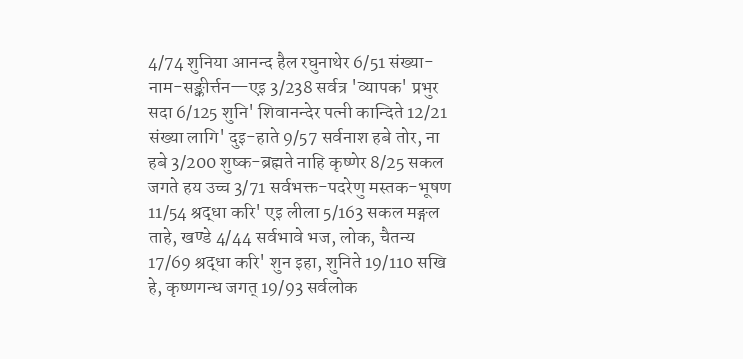4/74 शुनिया आनन्द हैल रघुनाथेर 6/51 संख्या-नाम-सङ्कीर्त्तन—एइ 3/238 सर्वत्र 'व्यापक' प्रभुर सदा 6/125 शुनि' शिवानन्देर पत्नी कान्दिते 12/21 संख्या लागि' दुइ-हाते 9/57 सर्वनाश हबे तोर, ना हबे 3/200 शुष्क-ब्रह्मते नाहि कृष्णेर 8/25 सकल जगते हय उच्च 3/71 सर्वभक्त-पदरेणु मस्तक-भूषण 11/54 श्रद्धा करि' एइ लीला 5/163 सकल मङ्गल ताहे, खण्डे 4/44 सर्वभावे भज, लोक, चैतन्य 17/69 श्रद्धा करि' शुन इहा, शुनिते 19/110 सखि हे, कृष्णगन्ध जगत् 19/93 सर्वलोक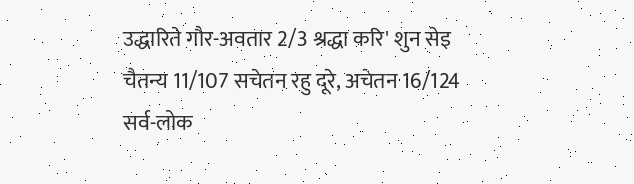उद्धारिते गौर-अवतार 2/3 श्रद्धा करि' शुन सेइ चैतन्य 11/107 सचेतन रहु दूरे, अचेतन 16/124 सर्व-लोक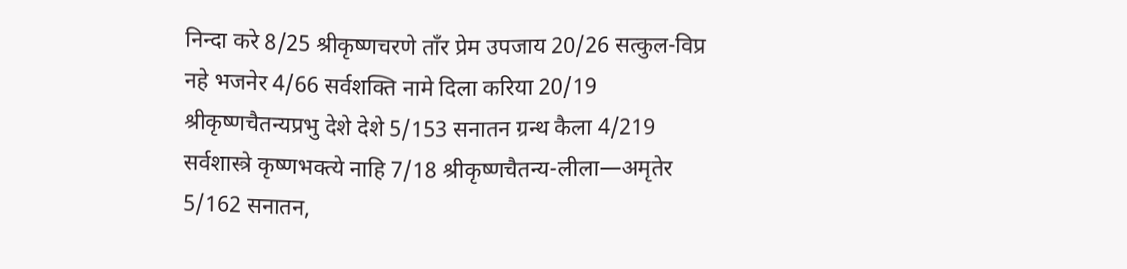निन्दा करे 8/25 श्रीकृष्णचरणे ताँर प्रेम उपजाय 20/26 सत्कुल-विप्र नहे भजनेर 4/66 सर्वशक्ति नामे दिला करिया 20/19 श्रीकृष्णचैतन्यप्रभु देशे देशे 5/153 सनातन ग्रन्थ कैला 4/219 सर्वशास्त्रे कृष्णभक्त्ये नाहि 7/18 श्रीकृष्णचैतन्य-लीला—अमृतेर 5/162 सनातन,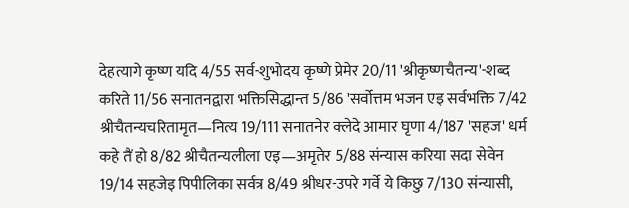देहत्यागे कृष्ण यदि 4/55 सर्व-शुभोदय कृष्णे प्रेमेर 20/11 'श्रीकृष्णचैतन्य'-शब्द करिते 11/56 सनातनद्वारा भक्तिसिद्धान्त 5/86 'सर्वोत्तम भजन एइ सर्वभक्ति 7/42 श्रीचैतन्यचरितामृत—नित्य 19/111 सनातनेर क्लेदे आमार घृणा 4/187 'सहज' धर्म कहे तैं हो 8/82 श्रीचैतन्यलीला एइ—अमृतेर 5/88 संन्यास करिया सदा सेवेन 19/14 सहजेइ पिपीलिका सर्वत्र 8/49 श्रीधर-उपरे गर्वे ये किछु 7/130 संन्यासी,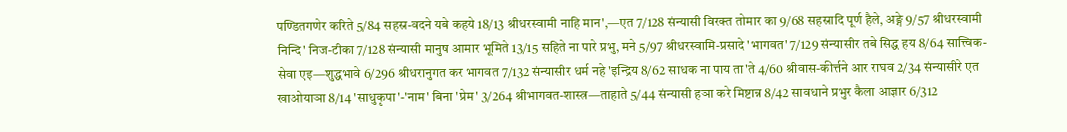पण्डितगणेर करिते 5/84 सहस्र-वदने यबे कहये 18/13 श्रीधरस्वामी नाहि मान',—एत 7/128 संन्यासी विरक्त तोमार का 9/68 सहस्रादि पूर्ण हैले, अङ्गे 9/57 श्रीधरस्वामी निन्दि' निज-टीका 7/128 संन्यासी मानुष आमार भूमिते 13/15 सहिते ना पारे प्रभु, मने 5/97 श्रीधरस्वामि-प्रसादे 'भागवत' 7/129 संन्यासीर तबे सिद्ध हय 8/64 सात्त्विक-सेवा एइ—शुद्धभावे 6/296 श्रीधरानुगत कर भागवत 7/132 संन्यासीर धर्म नहे 'इन्द्रिय 8/62 साधक ना पाय ता'ते 4/60 श्रीवास-कीर्त्तने आर राघव 2/34 संन्यासीरे एत खाओयाञा 8/14 'साधुकृपा'-'नाम' बिना 'प्रेम' 3/264 श्रीभागवत-शास्त्र—ताहाते 5/44 संन्यासी हञा करे मिष्टान्न 8/42 सावधाने प्रभुर कैला आज्ञार 6/312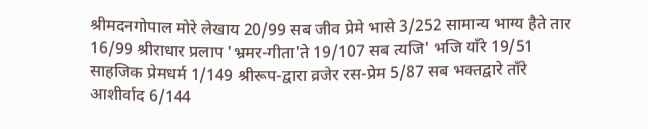श्रीमदनगोपाल मोरे लेखाय 20/99 सब जीव प्रेमे भासे 3/252 सामान्य भाग्य हैते तार 16/99 श्रीराधार प्रलाप 'भ्रमर-गीता'ते 19/107 सब त्यजि' भजि याँरे 19/51 साहजिक प्रेमधर्म 1/149 श्रीरूप-द्वारा व्रजेर रस-प्रेम 5/87 सब भक्तद्वारे ताँरे आशीर्वाद 6/144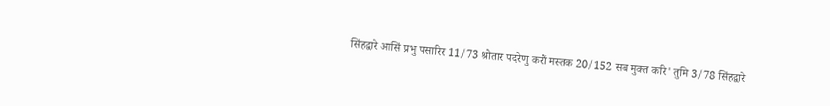सिंहद्वारे आसिं प्रभु पसारिर 11/73 श्रोतार पदरेणु करौं मस्तक 20/152 सब मुक्त करि' तुमि 3/78 सिंहद्वारे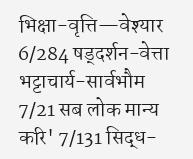भिक्षा-वृत्ति—वेश्यार 6/284 षड्दर्शन-वेत्ता भट्टाचार्य-सार्वभौम 7/21 सब लोक मान्य करि' 7/131 सिद्ध-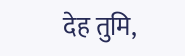देह तुमि,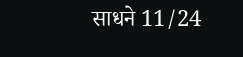साधने 11/24